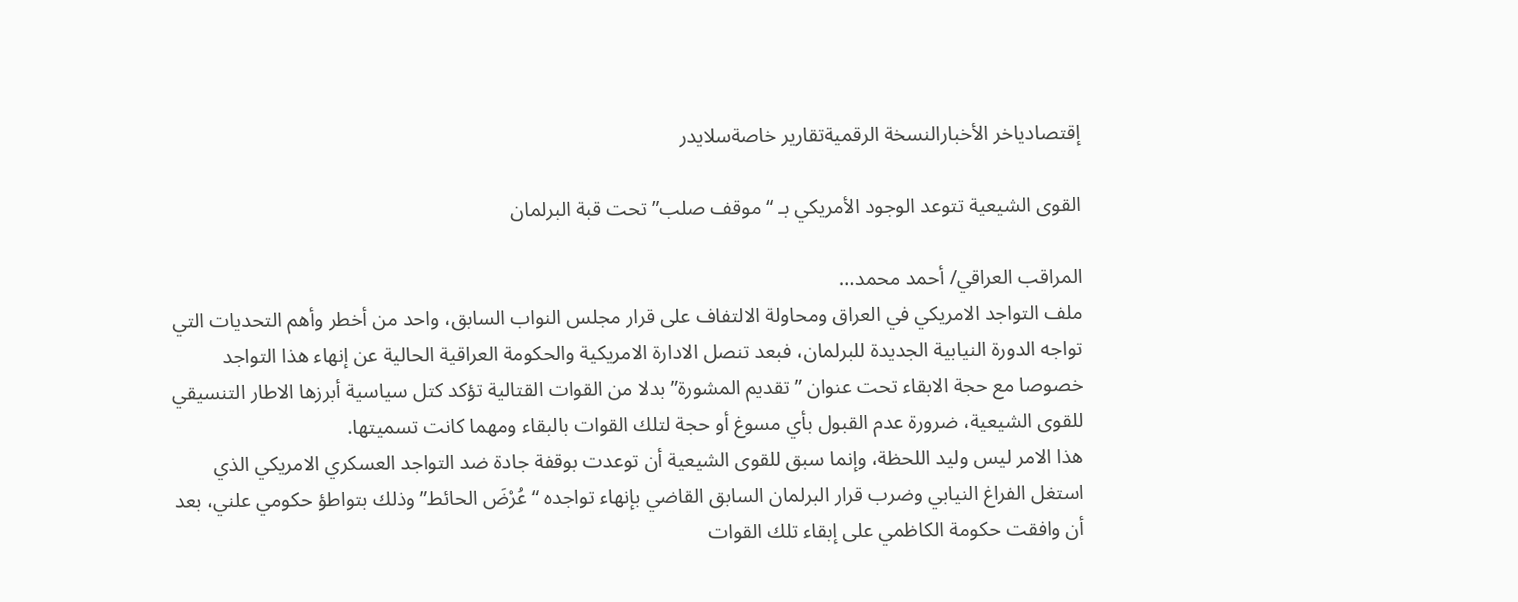إقتصادياخر الأخبارالنسخة الرقميةتقارير خاصةسلايدر

القوى الشيعية تتوعد الوجود الأمريكي بـ “موقف صلب” تحت قبة البرلمان

المراقب العراقي/ أحمد محمد…
ملف التواجد الامريكي في العراق ومحاولة الالتفاف على قرار مجلس النواب السابق، واحد من أخطر وأهم التحديات التي تواجه الدورة النيابية الجديدة للبرلمان، فبعد تنصل الادارة الامريكية والحكومة العراقية الحالية عن إنهاء هذا التواجد خصوصا مع حجة الابقاء تحت عنوان ” تقديم المشورة” بدلا من القوات القتالية تؤكد كتل سياسية أبرزها الاطار التنسيقي للقوى الشيعية، ضرورة عدم القبول بأي مسوغ أو حجة لتلك القوات بالبقاء ومهما كانت تسميتها.
هذا الامر ليس وليد اللحظة، وإنما سبق للقوى الشيعية أن توعدت بوقفة جادة ضد التواجد العسكري الامريكي الذي استغل الفراغ النيابي وضرب قرار البرلمان السابق القاضي بإنهاء تواجده “عُرْضَ الحائط” وذلك بتواطؤ حكومي علني، بعد أن وافقت حكومة الكاظمي على إبقاء تلك القوات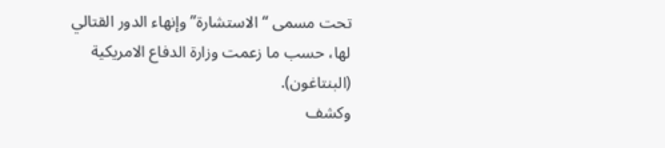تحت مسمى “الاستشارة” وإنهاء الدور القتالي لها، حسب ما زعمت وزارة الدفاع الامريكية (البنتاغون).
وكشف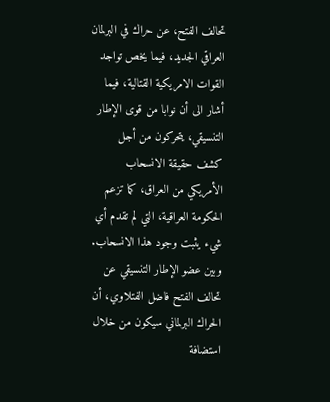تحالف الفتح، عن حراك في البرلمان العراقي الجديد، فيما يخص تواجد القوات الامريكية القتالية، فيما أشار الى أن نوابا من قوى الإطار التنسيقي، يتحركون من أجل كشف حقيقة الانسحاب الأمريكي من العراق، كما تزعم الحكومة العراقية، التي لم تقدم أي شيء يثبت وجود هذا الانسحاب.
وبين عضو الإطار التنسيقي عن تحالف الفتح فاضل الفتلاوي، أن الحراك البرلماني سيكون من خلال استضافة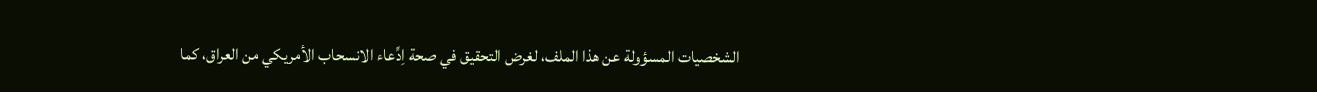الشخصيات المسؤولة عن هذا الملف، لغرض التحقيق في صحة اِدِّعاء الانسحاب الأمريكي من العراق، كما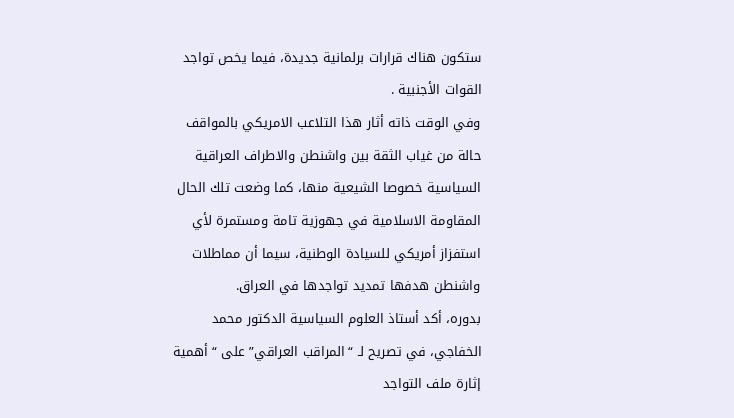ستكون هناك قرارات برلمانية جديدة، فيما يخص تواجد القوات الأجنبية .
وفي الوقت ذاته أثار هذا التلاعب الامريكي بالمواقف حالة من غياب الثقة بين واشنطن والاطراف العراقية السياسية خصوصا الشيعية منها، كما وضعت تلك الحال المقاومة الاسلامية في جهوزية تامة ومستمرة لأي استفزاز أمريكي للسيادة الوطنية، سيما أن مماطلات واشنطن هدفها تمديد تواجدها في العراق.
بدوره، أكد أستاذ العلوم السياسية الدكتور محمد الخفاجي، في تصريح لـ “المراقب العراقي” على “أهمية إثارة ملف التواجد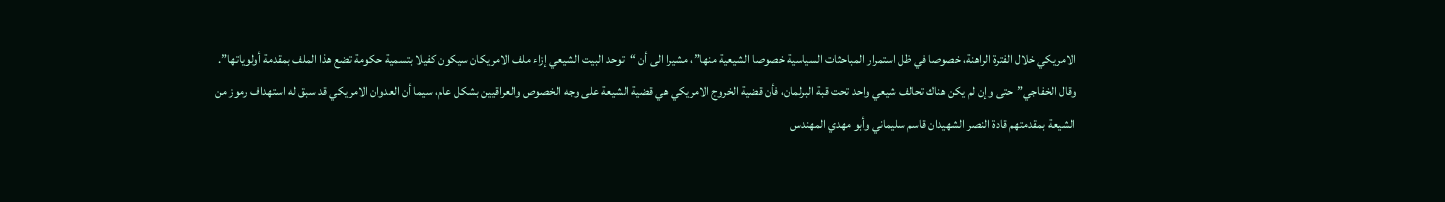الامريكي خلال الفترة الراهنة، خصوصا في ظل استمرار المباحثات السياسية خصوصا الشيعية منها”، مشيرا الى أن “توحد البيت الشيعي إزاء ملف الامريكان سيكون كفيلا بتسمية حكومة تضع هذا الملف بمقدمة أولوياتها”.
وقال الخفاجي”حتى وإن لم يكن هناك تحالف شيعي واحد تحت قبة البرلمان، فأن قضية الخروج الامريكي هي قضية الشيعة على وجه الخصوص والعراقيين بشكل عام، سيما أن العدوان الامريكي قد سبق له استهداف رموز من الشيعة بمقدمتهم قادة النصر الشهيدان قاسم سليماني وأبو مهدي المهندس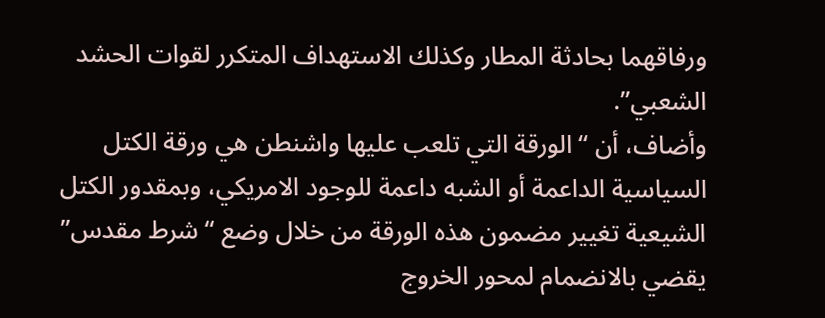ورفاقهما بحادثة المطار وكذلك الاستهداف المتكرر لقوات الحشد الشعبي”.
وأضاف، أن “الورقة التي تلعب عليها واشنطن هي ورقة الكتل السياسية الداعمة أو الشبه داعمة للوجود الامريكي، وبمقدور الكتل الشيعية تغيير مضمون هذه الورقة من خلال وضع “شرط مقدس” يقضي بالانضمام لمحور الخروج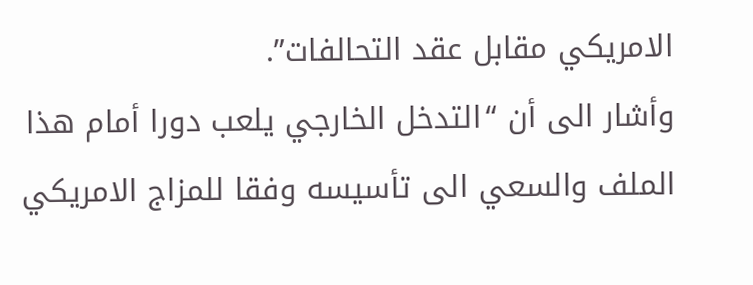الامريكي مقابل عقد التحالفات”.
وأشار الى أن “التدخل الخارجي يلعب دورا أمام هذا الملف والسعي الى تأسيسه وفقا للمزاج الامريكي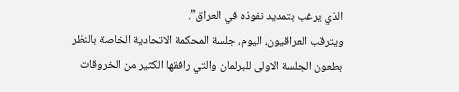الذي يرغب بتمديد نفوذه في العراق”.
ويترقب العراقيون، اليوم، جلسة المحكمة الاتحادية الخاصة بالنظر بطعون الجلسة الاولى للبرلمان والتي رافقها الكثير من الخروقات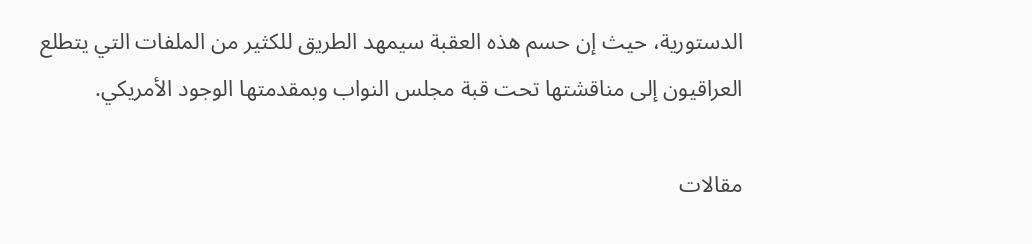الدستورية، حيث إن حسم هذه العقبة سيمهد الطريق للكثير من الملفات التي يتطلع العراقيون إلى مناقشتها تحت قبة مجلس النواب وبمقدمتها الوجود الأمريكي.

مقالات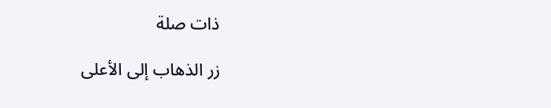ذات صلة

زر الذهاب إلى الأعلى